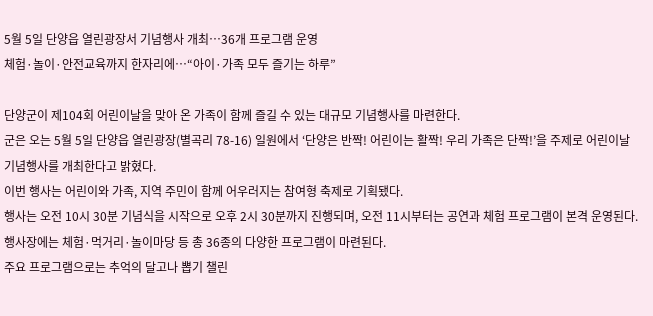5월 5일 단양읍 열린광장서 기념행사 개최…36개 프로그램 운영
체험·놀이·안전교육까지 한자리에…“아이·가족 모두 즐기는 하루”

단양군이 제104회 어린이날을 맞아 온 가족이 함께 즐길 수 있는 대규모 기념행사를 마련한다.
군은 오는 5월 5일 단양읍 열린광장(별곡리 78-16) 일원에서 ‘단양은 반짝! 어린이는 활짝! 우리 가족은 단짝!’을 주제로 어린이날 기념행사를 개최한다고 밝혔다.
이번 행사는 어린이와 가족, 지역 주민이 함께 어우러지는 참여형 축제로 기획됐다.
행사는 오전 10시 30분 기념식을 시작으로 오후 2시 30분까지 진행되며, 오전 11시부터는 공연과 체험 프로그램이 본격 운영된다.
행사장에는 체험·먹거리·놀이마당 등 총 36종의 다양한 프로그램이 마련된다.
주요 프로그램으로는 추억의 달고나 뽑기 챌린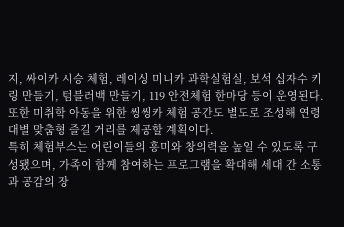지, 싸이카 시승 체험, 레이싱 미니카 과학실험실, 보석 십자수 키링 만들기, 텀블러백 만들기, 119 안전체험 한마당 등이 운영된다.
또한 미취학 아동을 위한 씽씽카 체험 공간도 별도로 조성해 연령대별 맞춤형 즐길 거리를 제공할 계획이다.
특히 체험부스는 어린이들의 흥미와 창의력을 높일 수 있도록 구성됐으며, 가족이 함께 참여하는 프로그램을 확대해 세대 간 소통과 공감의 장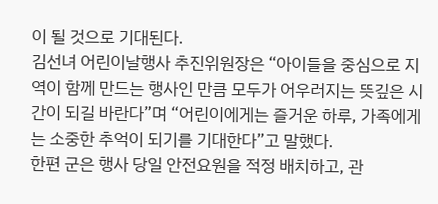이 될 것으로 기대된다.
김선녀 어린이날행사 추진위원장은 “아이들을 중심으로 지역이 함께 만드는 행사인 만큼 모두가 어우러지는 뜻깊은 시간이 되길 바란다”며 “어린이에게는 즐거운 하루, 가족에게는 소중한 추억이 되기를 기대한다”고 말했다.
한편 군은 행사 당일 안전요원을 적정 배치하고, 관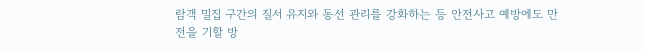람객 밀집 구간의 질서 유지와 동선 관리를 강화하는 등 안전사고 예방에도 만전을 기할 방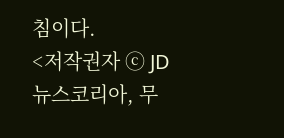침이다.
<저작권자 ⓒ JD뉴스코리아, 무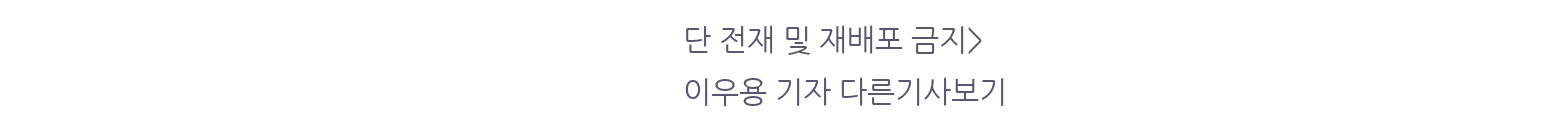단 전재 및 재배포 금지>
이우용 기자 다른기사보기